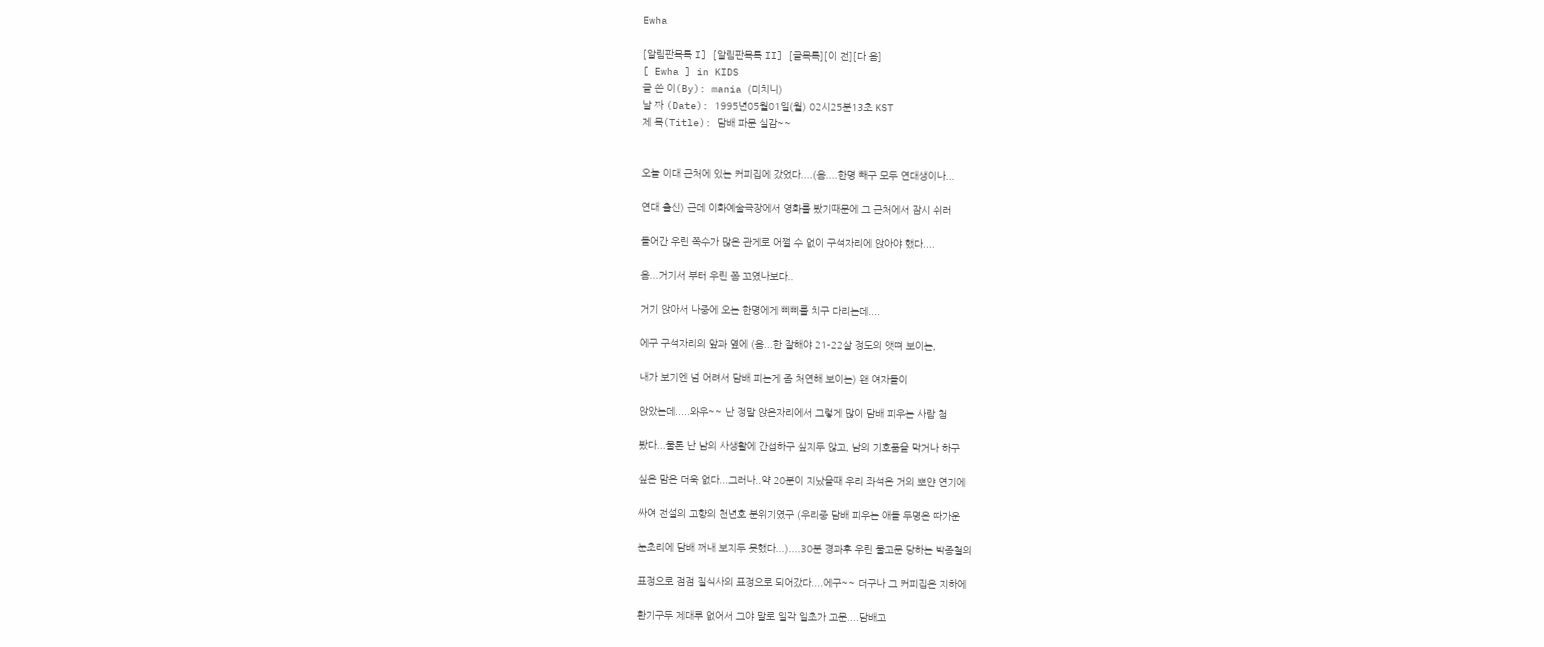Ewha

[알림판목록 I] [알림판목록 II] [글목록][이 전][다 음]
[ Ewha ] in KIDS
글 쓴 이(By): mania (미치니)
날 짜 (Date): 1995년05월01일(월) 02시25분13초 KST
제 목(Title): 담배 파문 실감~~


오늘 이대 근처에 있는 커피집에 갔었다....(음....한명 빼구 모두 연대생이나...

연대 출신) 근데 이화예술극장에서 영화를 봤기때문에 그 근처에서 잠시 쉬러

들어간 우린 쪽수가 많은 관게로 어쩔 수 없이 구석자리에 앉아야 했다....

음...거기서 부터 우린 쫌 꼬였나보다..

거기 앉아서 나중에 오는 한명에게 삐삐를 치구 다리는데....

에구 구석자리의 앞과 옆에 (음...한 잘해야 21-22살 정도의 앳뗘 보이는,

내가 보기엔 넘 어려서 담배 피는게 좀 처연해 보이는) 왠 여자들이

앉았는데.....와우~~ 난 정말 앉은자리에서 그렇게 많이 담배 피우는 사람 첨

봤다...물론 난 남의 사생활에 간섭하구 싶지두 않고, 남의 기호품을 막거나 하구

싶은 맘은 더욱 없다...그러나..약 20분이 지났을때 우리 좌석은 거의 뽀얀 연기에

싸여 전설의 고향의 천년호 분위기였구 (우리중 담배 피우는 애들 두명은 따가운

눈초리에 담배 꺼내 보지두 못했다...)....30분 경과후 우린 물고문 당하는 박종철의

표정으로 점점 질식사의 표정으로 되어갔다....에구~~ 더구나 그 커피집은 지하에

환기구두 제대루 없어서 그야 말로 일각 일초가 고문....담배고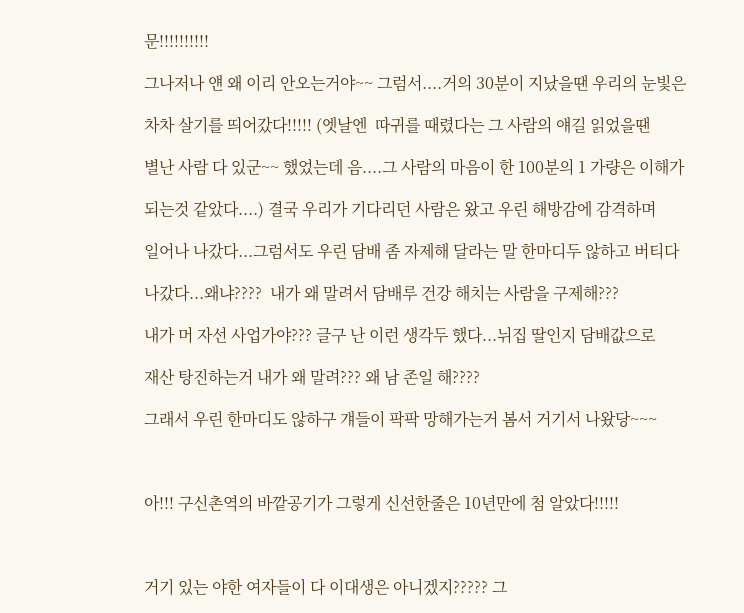문!!!!!!!!!!

그나저나 얜 왜 이리 안오는거야~~ 그럼서....거의 30분이 지났을땐 우리의 눈빛은

차차 살기를 띄어갔다!!!!! (엣날엔  따귀를 때렸다는 그 사람의 얘길 읽었을땐

별난 사람 다 있군~~ 했었는데 음....그 사람의 마음이 한 100분의 1 가량은 이해가

되는것 같았다....) 결국 우리가 기다리던 사람은 왔고 우린 해방감에 감격하며

일어나 나갔다...그럼서도 우린 담배 좀 자제해 달라는 말 한마디두 않하고 버티다

나갔다...왜냐????  내가 왜 말려서 담배루 건강 해치는 사람을 구제해???

내가 머 자선 사업가야??? 글구 난 이런 생각두 했다...뉘집 딸인지 담배값으로

재산 탕진하는거 내가 왜 말려??? 왜 남 존일 해????

그래서 우린 한마디도 않하구 걔들이 팍팍 망해가는거 봄서 거기서 나왔당~~~



아!!! 구신촌역의 바깥공기가 그렇게 신선한줄은 10년만에 첨 알았다!!!!!



거기 있는 야한 여자들이 다 이대생은 아니겠지????? 그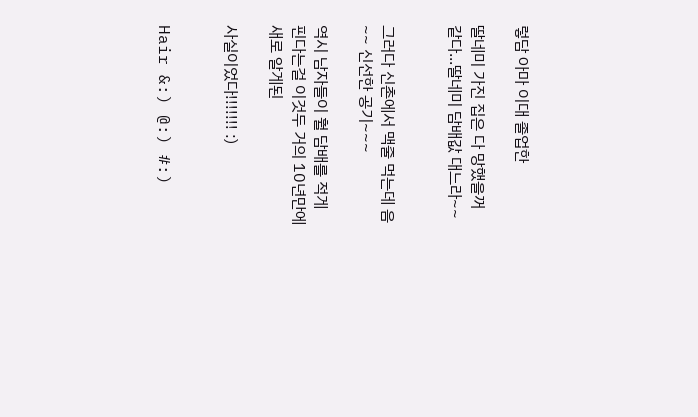렇담 아마 이대 졸업한

딸네미 가진 집은 다 망했을꺼 같다...딸네미 담배값 대느라~~


그러다 신촌에서 맥줄 먹는데 음~~ 신선한 공기~~~

역시 남자들이 훨 담배를 적게 핀다는걸 이것두 거의 10년만에 새로 알게된

사실이었다!!!!!!! :)


Hair &:) @:) #:)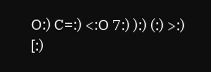O:) C=:) <:O 7:) ):) (:) >:) [:)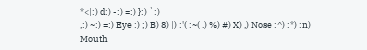*<|:) d:) -:) =:) }:) `:)
,:) ~:) =:) Eye :) ;) B) 8) |) :'( :~( .) %) #) X) ,) Nose :^) :*) :n) Mouth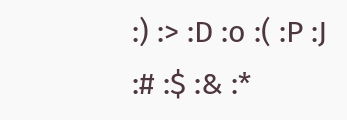:) :> :D :o :( :P :J :# :$ :& :*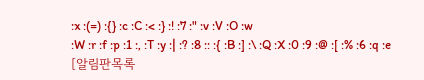:x :(=) :{} :c :C :< :} :! :7 :" :v :V :O :w
:W :r :f :p :1 :, :T :y :| :? :8 :: :{ :B :] :\ :Q :X :0 :9 :@ :[ :% :6 :q :e
[알림판목록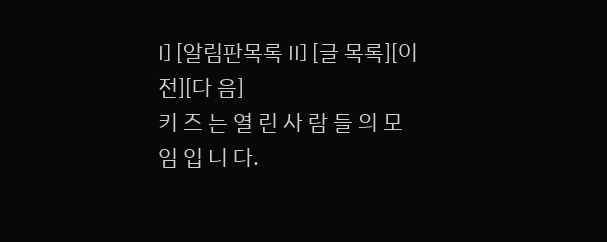I] [알림판목록 II] [글 목록][이 전][다 음]
키 즈 는 열 린 사 람 들 의 모 임 입 니 다.